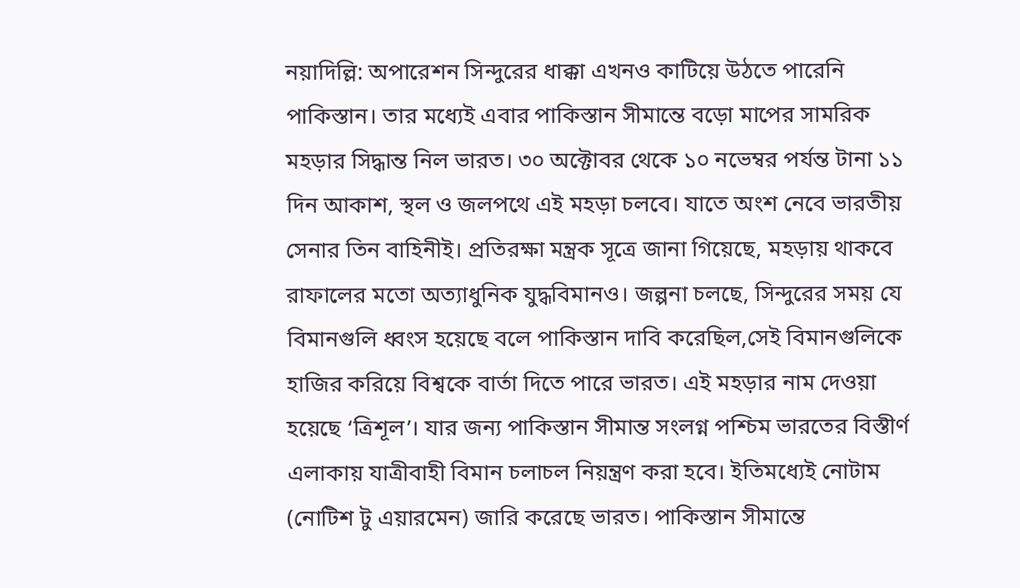নয়াদিল্লি: অপারেশন সিন্দুরের ধাক্কা এখনও কাটিয়ে উঠতে পারেনি পাকিস্তান। তার মধ্যেই এবার পাকিস্তান সীমান্তে বড়ো মাপের সামরিক মহড়ার সিদ্ধান্ত নিল ভারত। ৩০ অক্টোবর থেকে ১০ নভেম্বর পর্যন্ত টানা ১১ দিন আকাশ, স্থল ও জলপথে এই মহড়া চলবে। যাতে অংশ নেবে ভারতীয় সেনার তিন বাহিনীই। প্রতিরক্ষা মন্ত্রক সূত্রে জানা গিয়েছে, মহড়ায় থাকবে রাফালের মতো অত্যাধুনিক যুদ্ধবিমানও। জল্পনা চলছে, সিন্দুরের সময় যে বিমানগুলি ধ্বংস হয়েছে বলে পাকিস্তান দাবি করেছিল,সেই বিমানগুলিকে হাজির করিয়ে বিশ্বকে বার্তা দিতে পারে ভারত। এই মহড়ার নাম দেওয়া হয়েছে ‘ত্রিশূল’। যার জন্য পাকিস্তান সীমান্ত সংলগ্ন পশ্চিম ভারতের বিস্তীর্ণ এলাকায় যাত্রীবাহী বিমান চলাচল নিয়ন্ত্রণ করা হবে। ইতিমধ্যেই নোটাম (নোটিশ টু এয়ারমেন) জারি করেছে ভারত। পাকিস্তান সীমান্তে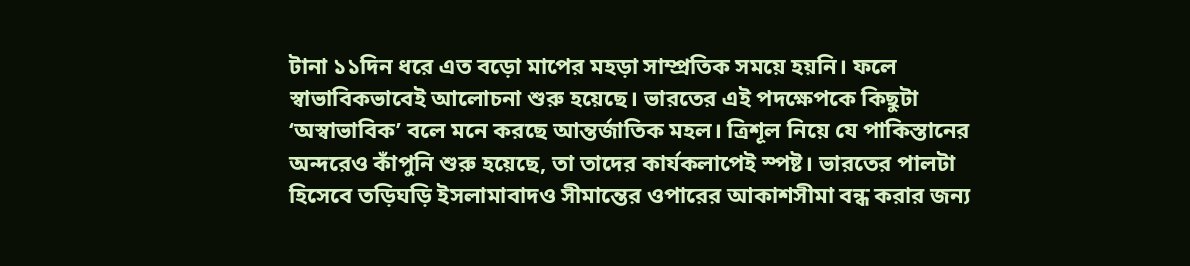টানা ১১দিন ধরে এত বড়ো মাপের মহড়া সাম্প্রতিক সময়ে হয়নি। ফলে স্বাভাবিকভাবেই আলোচনা শুরু হয়েছে। ভারতের এই পদক্ষেপকে কিছুটা ‘অস্বাভাবিক’ বলে মনে করছে আন্তর্জাতিক মহল। ত্রিশূল নিয়ে যে পাকিস্তানের অন্দরেও কাঁপুনি শুরু হয়েছে, তা তাদের কার্যকলাপেই স্পষ্ট। ভারতের পালটা হিসেবে তড়িঘড়ি ইসলামাবাদও সীমান্তের ওপারের আকাশসীমা বন্ধ করার জন্য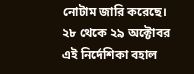নোটাম জারি করেছে। ২৮ থেকে ২৯ অক্টোবর এই নির্দেশিকা বহাল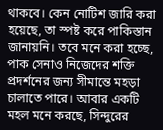থাকবে। কেন নোটিশ জারি করা হয়েছে, তা স্পষ্ট করে পাকিস্তান জানায়নি। তবে মনে করা হচ্ছে, পাক সেনাও নিজেদের শক্তি প্রদর্শনের জন্য সীমান্তে মহড়া চালাতে পারে। আবার একটি মহল মনে করছে, সিন্দুরের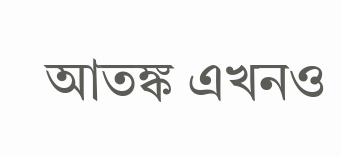আতঙ্ক এখনও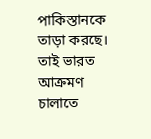পাকিস্তানকে তাড়া করছে। তাই ভারত আক্রমণ চালাতে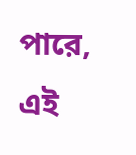পারে, এই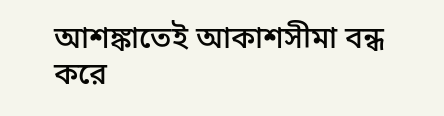আশঙ্কাতেই আকাশসীমা বন্ধ করে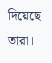দিয়েছে তারা।